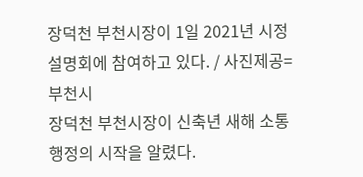장덕천 부천시장이 1일 2021년 시정설명회에 참여하고 있다. / 사진제공=부천시
장덕천 부천시장이 신축년 새해 소통행정의 시작을 알렸다.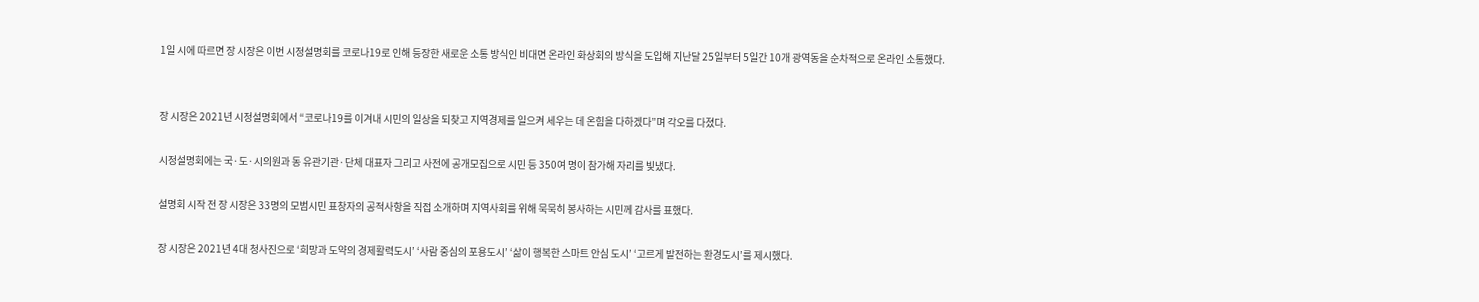1일 시에 따르면 장 시장은 이번 시정설명회를 코로나19로 인해 등장한 새로운 소통 방식인 비대면 온라인 화상회의 방식을 도입해 지난달 25일부터 5일간 10개 광역동을 순차적으로 온라인 소통했다.


장 시장은 2021년 시정설명회에서 “코로나19를 이겨내 시민의 일상을 되찾고 지역경제를 일으켜 세우는 데 온힘을 다하겠다”며 각오를 다졌다.

시정설명회에는 국·도·시의원과 동 유관기관·단체 대표자 그리고 사전에 공개모집으로 시민 등 350여 명이 참가해 자리를 빛냈다.

설명회 시작 전 장 시장은 33명의 모범시민 표창자의 공적사항을 직접 소개하며 지역사회를 위해 묵묵히 봉사하는 시민께 감사를 표했다.

장 시장은 2021년 4대 청사진으로 ‘희망과 도약의 경제활력도시’ ‘사람 중심의 포용도시’ ‘삶이 행복한 스마트 안심 도시’ ‘고르게 발전하는 환경도시’를 제시했다.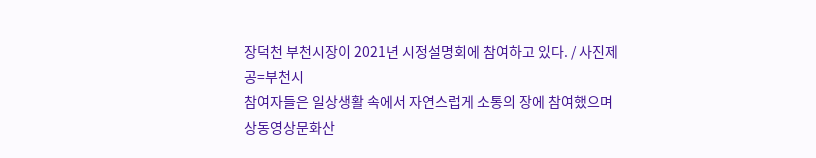장덕천 부천시장이 2021년 시정설명회에 참여하고 있다. / 사진제공=부천시
참여자들은 일상생활 속에서 자연스럽게 소통의 장에 참여했으며 상동영상문화산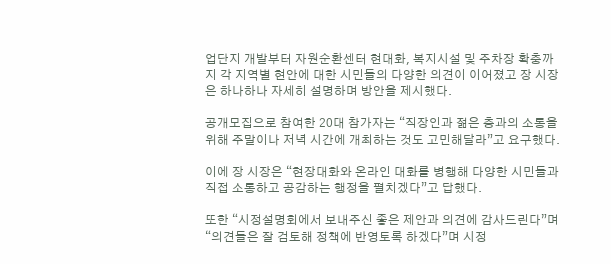업단지 개발부터 자원순환센터 현대화, 복지시설 및 주차장 확충까지 각 지역별 현안에 대한 시민들의 다양한 의견이 이어졌고 장 시장은 하나하나 자세히 설명하며 방안을 제시했다.

공개모집으로 참여한 20대 참가자는 “직장인과 젊은 층과의 소통을 위해 주말이나 저녁 시간에 개최하는 것도 고민해달라”고 요구했다.

이에 장 시장은 “현장대화와 온라인 대화를 병행해 다양한 시민들과 직접 소통하고 공감하는 행정을 펼치겠다”고 답했다.

또한 “시정설명회에서 보내주신 좋은 제안과 의견에 감사드린다”며 “의견들은 잘 검토해 정책에 반영토록 하겠다”며 시정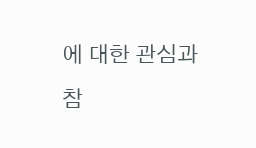에 대한 관심과 참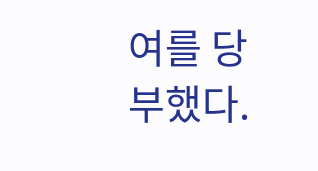여를 당부했다.